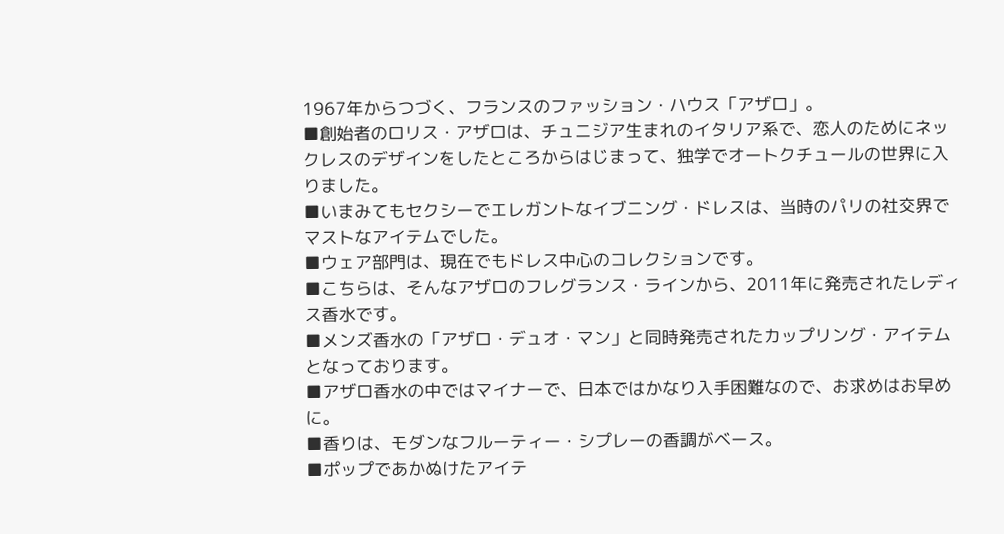1967年からつづく、フランスのファッション・ハウス「アザロ」。
■創始者のロリス・アザロは、チュニジア生まれのイタリア系で、恋人のためにネックレスのデザインをしたところからはじまって、独学でオートクチュールの世界に入りました。
■いまみてもセクシーでエレガントなイブニング・ドレスは、当時のパリの社交界でマストなアイテムでした。
■ウェア部門は、現在でもドレス中心のコレクションです。
■こちらは、そんなアザロのフレグランス・ラインから、2011年に発売されたレディス香水です。
■メンズ香水の「アザロ・デュオ・マン」と同時発売されたカップリング・アイテムとなっております。
■アザロ香水の中ではマイナーで、日本ではかなり入手困難なので、お求めはお早めに。
■香りは、モダンなフルーティー・シプレーの香調がベース。
■ポップであかぬけたアイテ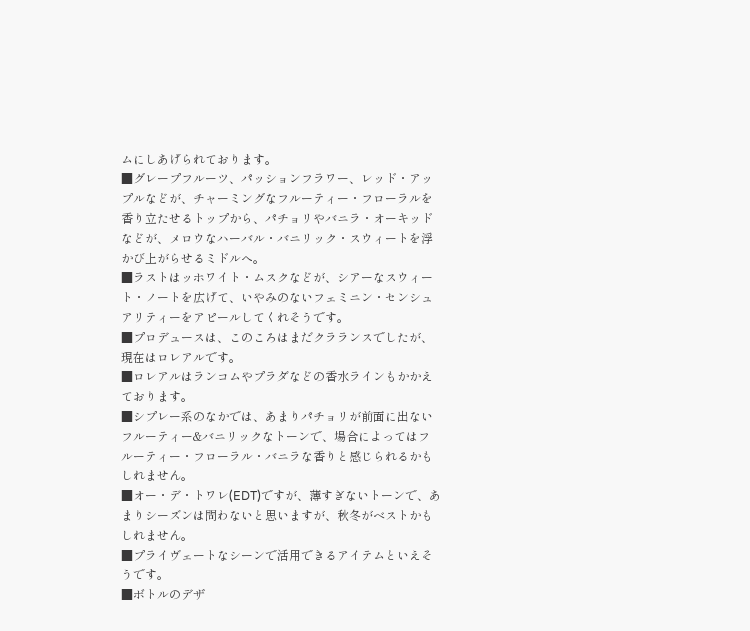ムにしあげられております。
■グレープフルーツ、パッションフラワー、レッド・アップルなどが、チャーミングなフルーティー・フローラルを香り立たせるトップから、パチョリやバニラ・オーキッドなどが、メロウなハーバル・バニリック・スウィートを浮かび上がらせるミドルへ。
■ラストはッホワイト・ムスクなどが、シアーなスウィート・ノートを広げて、いやみのないフェミニン・センシュアリティーをアピールしてくれそうです。
■プロデュースは、このころはまだクラランスでしたが、現在はロレアルです。
■ロレアルはランコムやプラダなどの香水ラインもかかえております。
■シプレー系のなかでは、あまりパチョリが前面に出ないフルーティー&バニリックなトーンで、場合によってはフルーティー・フローラル・バニラな香りと感じられるかもしれません。
■オー・デ・トワレ(EDT)ですが、薄すぎないトーンで、あまりシーズンは問わないと思いますが、秋冬がベストかもしれません。
■プライヴェートなシーンで活用できるアイテムといえそうです。
■ボトルのデザ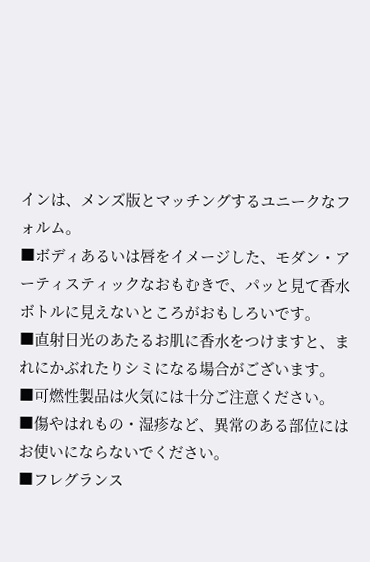インは、メンズ版とマッチングするユニークなフォルム。
■ボディあるいは唇をイメージした、モダン・アーティスティックなおもむきで、パッと見て香水ボトルに見えないところがおもしろいです。
■直射日光のあたるお肌に香水をつけますと、まれにかぶれたりシミになる場合がございます。
■可燃性製品は火気には十分ご注意ください。
■傷やはれもの・湿疹など、異常のある部位にはお使いにならないでください。
■フレグランス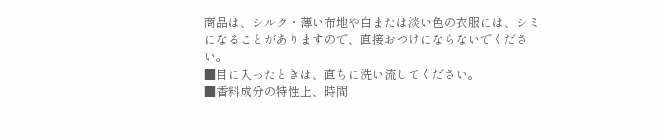商品は、シルク・薄い布地や白または淡い色の衣服には、シミになることがありますので、直接おつけにならないでください。
■目に入ったときは、直ちに洗い流してください。
■香料成分の特性上、時間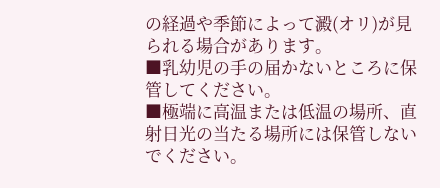の経過や季節によって澱(オリ)が見られる場合があります。
■乳幼児の手の届かないところに保管してください。
■極端に高温または低温の場所、直射日光の当たる場所には保管しないでください。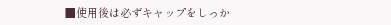■使用後は必ずキャップをしっか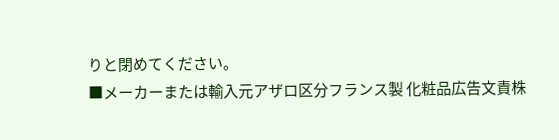りと閉めてください。
■メーカーまたは輸入元アザロ区分フランス製 化粧品広告文責株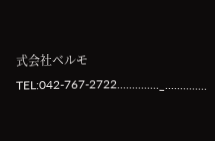式会社ベルモ TEL:042-767-2722.............._..............